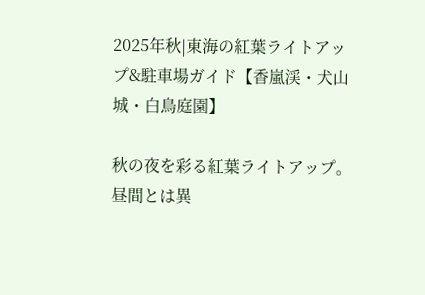2025年秋|東海の紅葉ライトアップ&駐車場ガイド【香嵐渓・犬山城・白鳥庭園】

秋の夜を彩る紅葉ライトアップ。昼間とは異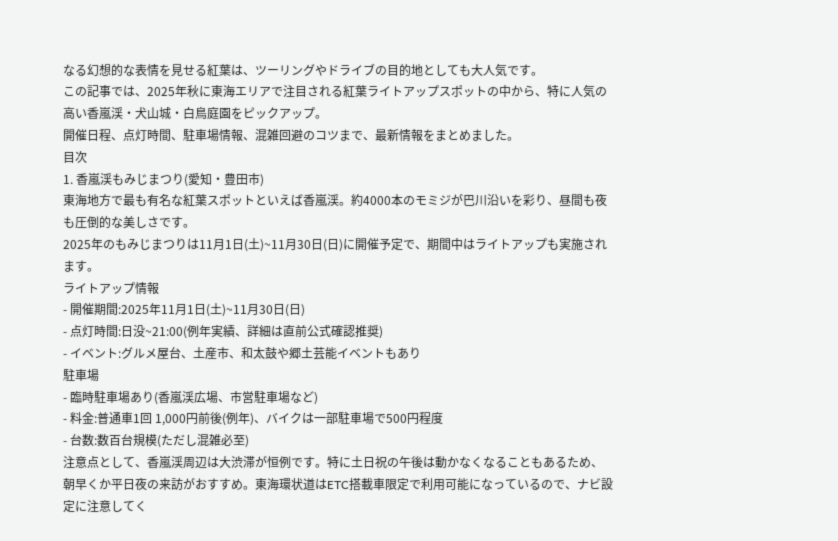なる幻想的な表情を見せる紅葉は、ツーリングやドライブの目的地としても大人気です。
この記事では、2025年秋に東海エリアで注目される紅葉ライトアップスポットの中から、特に人気の高い香嵐渓・犬山城・白鳥庭園をピックアップ。
開催日程、点灯時間、駐車場情報、混雑回避のコツまで、最新情報をまとめました。
目次
1. 香嵐渓もみじまつり(愛知・豊田市)
東海地方で最も有名な紅葉スポットといえば香嵐渓。約4000本のモミジが巴川沿いを彩り、昼間も夜も圧倒的な美しさです。
2025年のもみじまつりは11月1日(土)~11月30日(日)に開催予定で、期間中はライトアップも実施されます。
ライトアップ情報
- 開催期間:2025年11月1日(土)~11月30日(日)
- 点灯時間:日没~21:00(例年実績、詳細は直前公式確認推奨)
- イベント:グルメ屋台、土産市、和太鼓や郷土芸能イベントもあり
駐車場
- 臨時駐車場あり(香嵐渓広場、市営駐車場など)
- 料金:普通車1回 1,000円前後(例年)、バイクは一部駐車場で500円程度
- 台数:数百台規模(ただし混雑必至)
注意点として、香嵐渓周辺は大渋滞が恒例です。特に土日祝の午後は動かなくなることもあるため、朝早くか平日夜の来訪がおすすめ。東海環状道はETC搭載車限定で利用可能になっているので、ナビ設定に注意してく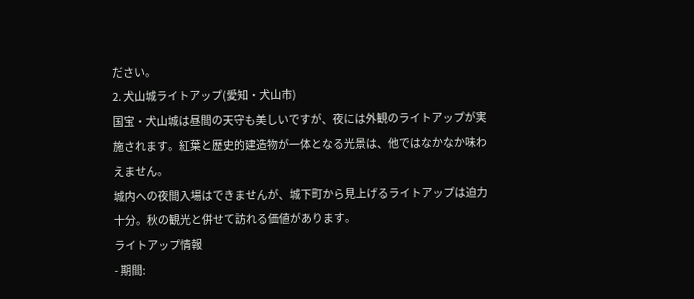ださい。
2. 犬山城ライトアップ(愛知・犬山市)
国宝・犬山城は昼間の天守も美しいですが、夜には外観のライトアップが実施されます。紅葉と歴史的建造物が一体となる光景は、他ではなかなか味わえません。
城内への夜間入場はできませんが、城下町から見上げるライトアップは迫力十分。秋の観光と併せて訪れる価値があります。
ライトアップ情報
- 期間: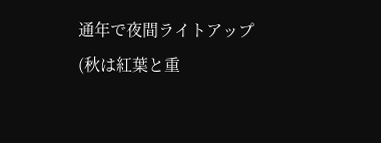通年で夜間ライトアップ(秋は紅葉と重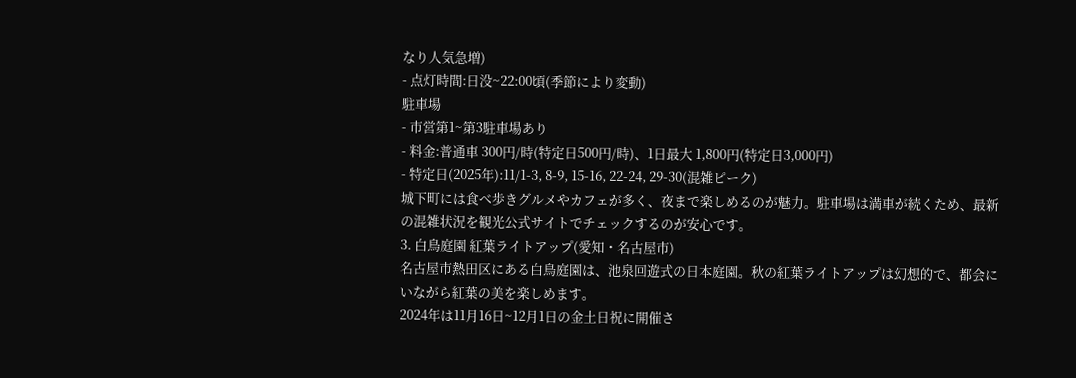なり人気急増)
- 点灯時間:日没~22:00頃(季節により変動)
駐車場
- 市営第1~第3駐車場あり
- 料金:普通車 300円/時(特定日500円/時)、1日最大 1,800円(特定日3,000円)
- 特定日(2025年):11/1-3, 8-9, 15-16, 22-24, 29-30(混雑ピーク)
城下町には食べ歩きグルメやカフェが多く、夜まで楽しめるのが魅力。駐車場は満車が続くため、最新の混雑状況を観光公式サイトでチェックするのが安心です。
3. 白鳥庭園 紅葉ライトアップ(愛知・名古屋市)
名古屋市熱田区にある白鳥庭園は、池泉回遊式の日本庭園。秋の紅葉ライトアップは幻想的で、都会にいながら紅葉の美を楽しめます。
2024年は11月16日~12月1日の金土日祝に開催さ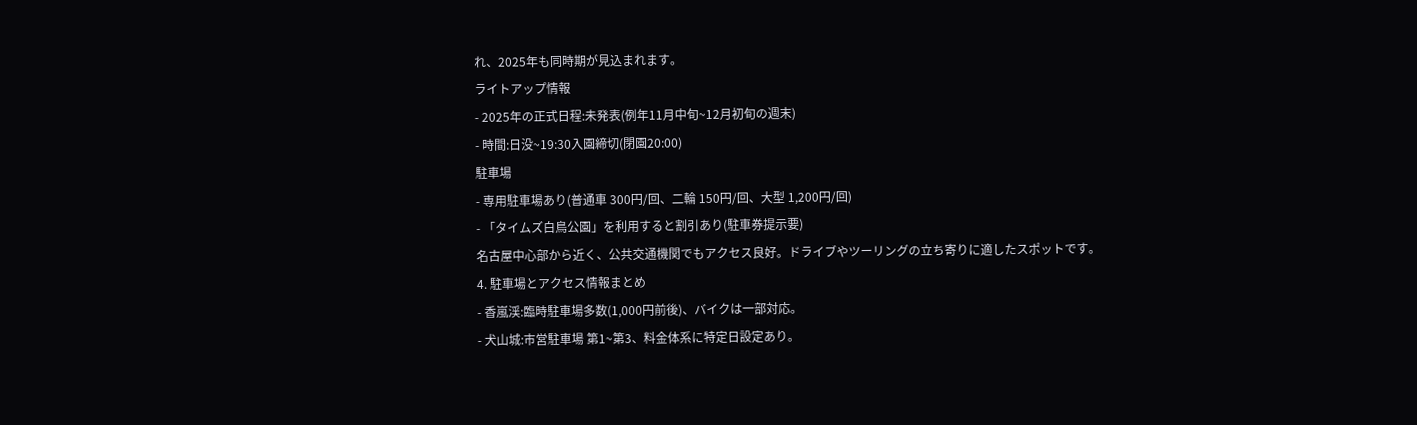れ、2025年も同時期が見込まれます。
ライトアップ情報
- 2025年の正式日程:未発表(例年11月中旬~12月初旬の週末)
- 時間:日没~19:30入園締切(閉園20:00)
駐車場
- 専用駐車場あり(普通車 300円/回、二輪 150円/回、大型 1,200円/回)
- 「タイムズ白鳥公園」を利用すると割引あり(駐車券提示要)
名古屋中心部から近く、公共交通機関でもアクセス良好。ドライブやツーリングの立ち寄りに適したスポットです。
4. 駐車場とアクセス情報まとめ
- 香嵐渓:臨時駐車場多数(1,000円前後)、バイクは一部対応。
- 犬山城:市営駐車場 第1~第3、料金体系に特定日設定あり。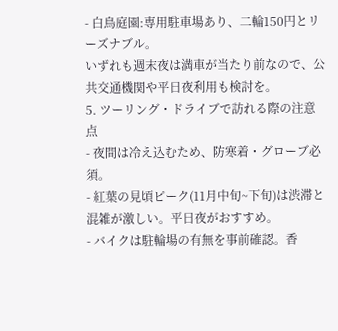- 白鳥庭園:専用駐車場あり、二輪150円とリーズナブル。
いずれも週末夜は満車が当たり前なので、公共交通機関や平日夜利用も検討を。
5. ツーリング・ドライブで訪れる際の注意点
- 夜間は冷え込むため、防寒着・グローブ必須。
- 紅葉の見頃ピーク(11月中旬~下旬)は渋滞と混雑が激しい。平日夜がおすすめ。
- バイクは駐輪場の有無を事前確認。香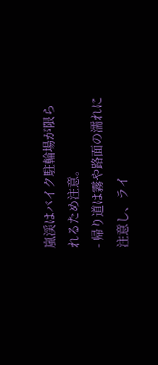嵐渓はバイク駐輪場が限られるため注意。
- 帰り道は霧や路面の濡れに注意し、ライ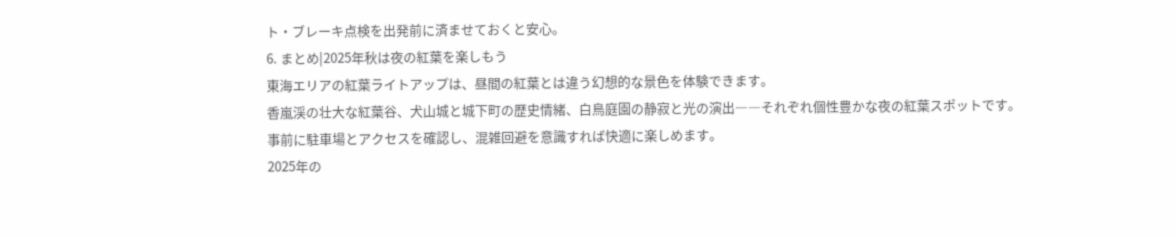ト・ブレーキ点検を出発前に済ませておくと安心。
6. まとめ|2025年秋は夜の紅葉を楽しもう
東海エリアの紅葉ライトアップは、昼間の紅葉とは違う幻想的な景色を体験できます。
香嵐渓の壮大な紅葉谷、犬山城と城下町の歴史情緒、白鳥庭園の静寂と光の演出――それぞれ個性豊かな夜の紅葉スポットです。
事前に駐車場とアクセスを確認し、混雑回避を意識すれば快適に楽しめます。
2025年の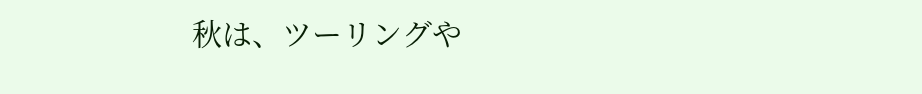秋は、ツーリングや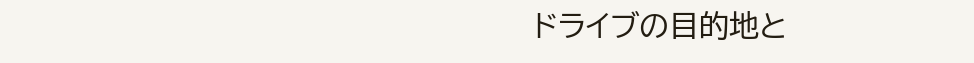ドライブの目的地と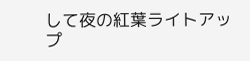して夜の紅葉ライトアップ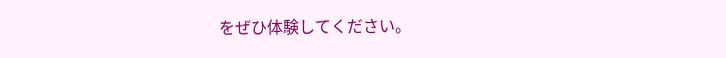をぜひ体験してください。